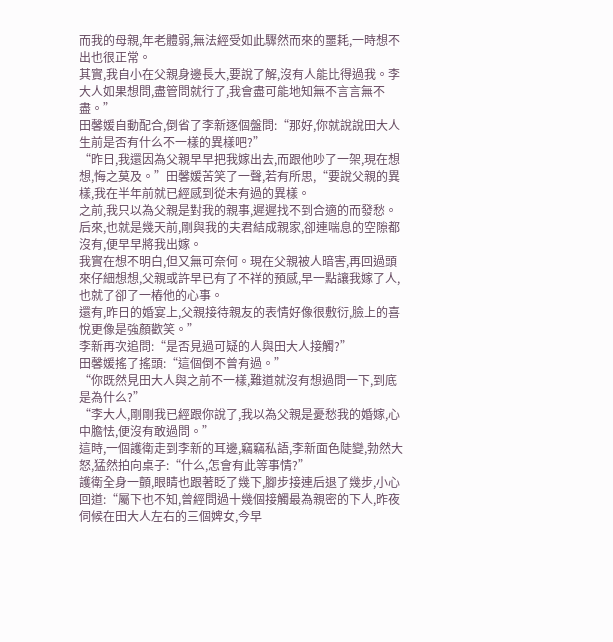而我的母親,年老體弱,無法經受如此驟然而來的噩耗,一時想不出也很正常。
其實,我自小在父親身邊長大,要說了解,沒有人能比得過我。李大人如果想問,盡管問就行了,我會盡可能地知無不言言無不盡。”
田馨媛自動配合,倒省了李新逐個盤問:“那好,你就說說田大人生前是否有什么不一樣的異樣吧?”
“昨日,我還因為父親早早把我嫁出去,而跟他吵了一架,現在想想,悔之莫及。”田馨媛苦笑了一聲,若有所思,“要說父親的異樣,我在半年前就已經感到從未有過的異樣。
之前,我只以為父親是對我的親事,遲遲找不到合適的而發愁。后來,也就是幾天前,剛與我的夫君結成親家,卻連喘息的空隙都沒有,便早早將我出嫁。
我實在想不明白,但又無可奈何。現在父親被人暗害,再回過頭來仔細想想,父親或許早已有了不祥的預感,早一點讓我嫁了人,也就了卻了一樁他的心事。
還有,昨日的婚宴上,父親接待親友的表情好像很敷衍,臉上的喜悅更像是強顏歡笑。”
李新再次追問:“是否見過可疑的人與田大人接觸?”
田馨媛搖了搖頭:“這個倒不曾有過。”
“你既然見田大人與之前不一樣,難道就沒有想過問一下,到底是為什么?”
“李大人,剛剛我已經跟你說了,我以為父親是憂愁我的婚嫁,心中膽怯,便沒有敢過問。”
這時,一個護衛走到李新的耳邊,竊竊私語,李新面色陡變,勃然大怒,猛然拍向桌子:“什么,怎會有此等事情?”
護衛全身一顫,眼睛也跟著眨了幾下,腳步接連后退了幾步,小心回道:“屬下也不知,曾經問過十幾個接觸最為親密的下人,昨夜伺候在田大人左右的三個婢女,今早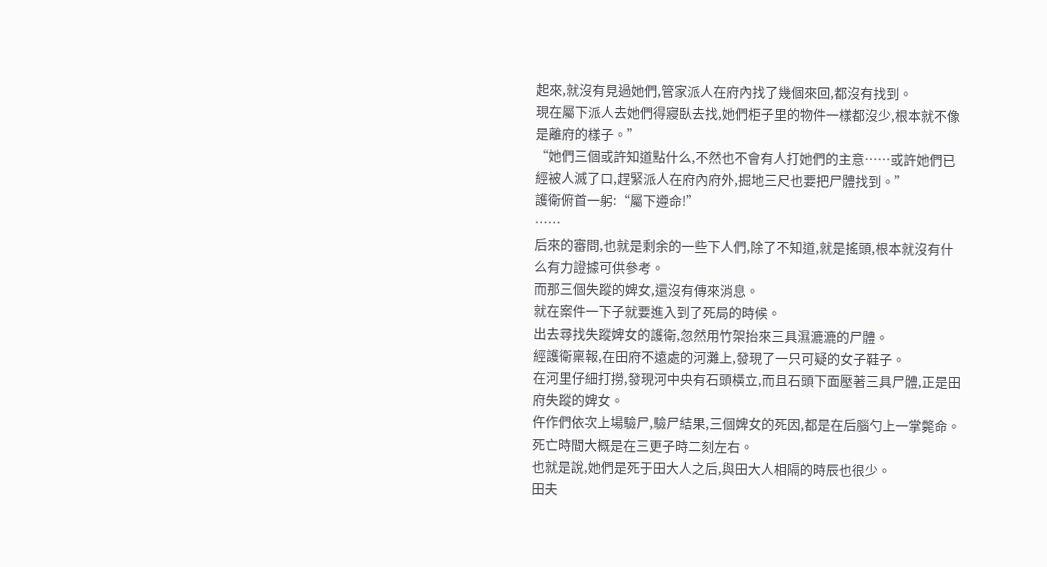起來,就沒有見過她們,管家派人在府內找了幾個來回,都沒有找到。
現在屬下派人去她們得寢臥去找,她們柜子里的物件一樣都沒少,根本就不像是離府的樣子。”
“她們三個或許知道點什么,不然也不會有人打她們的主意……或許她們已經被人滅了口,趕緊派人在府內府外,掘地三尺也要把尸體找到。”
護衛俯首一躬:“屬下遵命!”
……
后來的審問,也就是剩余的一些下人們,除了不知道,就是搖頭,根本就沒有什么有力證據可供參考。
而那三個失蹤的婢女,還沒有傳來消息。
就在案件一下子就要進入到了死局的時候。
出去尋找失蹤婢女的護衛,忽然用竹架抬來三具濕漉漉的尸體。
經護衛稟報,在田府不遠處的河灘上,發現了一只可疑的女子鞋子。
在河里仔細打撈,發現河中央有石頭橫立,而且石頭下面壓著三具尸體,正是田府失蹤的婢女。
仵作們依次上場驗尸,驗尸結果,三個婢女的死因,都是在后腦勺上一掌斃命。
死亡時間大概是在三更子時二刻左右。
也就是說,她們是死于田大人之后,與田大人相隔的時辰也很少。
田夫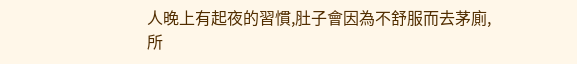人晚上有起夜的習慣,肚子會因為不舒服而去茅廁,所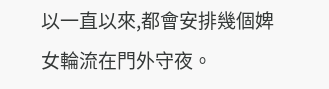以一直以來,都會安排幾個婢女輪流在門外守夜。